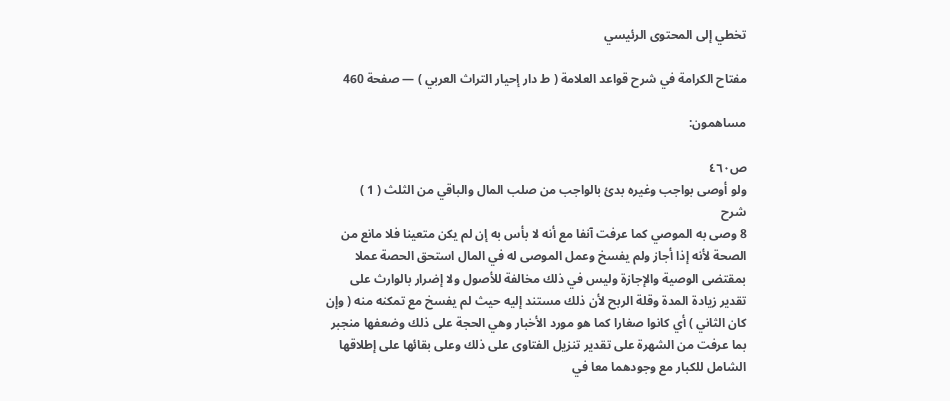تخطي إلى المحتوى الرئيسي

مفتاح الكرامة في شرح قواعد العلامة ( ط دار إحيار التراث العربي ) — صفحة 460

مساهمون:

ص٤٦٠
ولو أوصى بواجب وغيره بدئ بالواجب من صلب المال والباقي من الثلث ( 1 )
شرح
8 وصى به الموصي كما عرفت آنفا مع أنه لا بأس به إن لم يكن متعينا فلا مانع من الصحة لأنه إذا أجاز ولم يفسخ وعمل الموصى له في المال استحق الحصة عملا بمقتضى الوصية والإجازة وليس في ذلك مخالفة للأصول ولا إضرار بالوارث على تقدير زيادة المدة وقلة الربح لأن ذلك مستند إليه حيث لم يفسخ مع تمكنه منه ( وإن كان الثاني ) أي كانوا صغارا كما هو مورد الأخبار وهي الحجة على ذلك وضعفها منجبر بما عرفت من الشهرة على تقدير تنزيل الفتاوى على ذلك وعلى بقائها على إطلاقها الشامل للكبار مع وجودهما معا في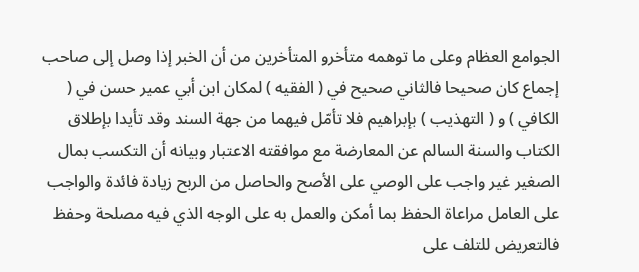الجوامع العظام وعلى ما توهمه متأخرو المتأخرين من أن الخبر إذا وصل إلى صاحب إجماع كان صحيحا فالثاني صحيح في ( الفقيه ) لمكان ابن أبي عمير حسن في ( الكافي ) و ( التهذيب ) بإبراهيم فلا تأمّل فيهما من جهة السند وقد تأيدا بإطلاق الكتاب والسنة السالم عن المعارضة مع موافقته الاعتبار وبيانه أن التكسب بمال الصغير غير واجب على الوصي على الأصح والحاصل من الربح زيادة فائدة والواجب على العامل مراعاة الحفظ بما أمكن والعمل به على الوجه الذي فيه مصلحة وحفظ فالتعريض للتلف على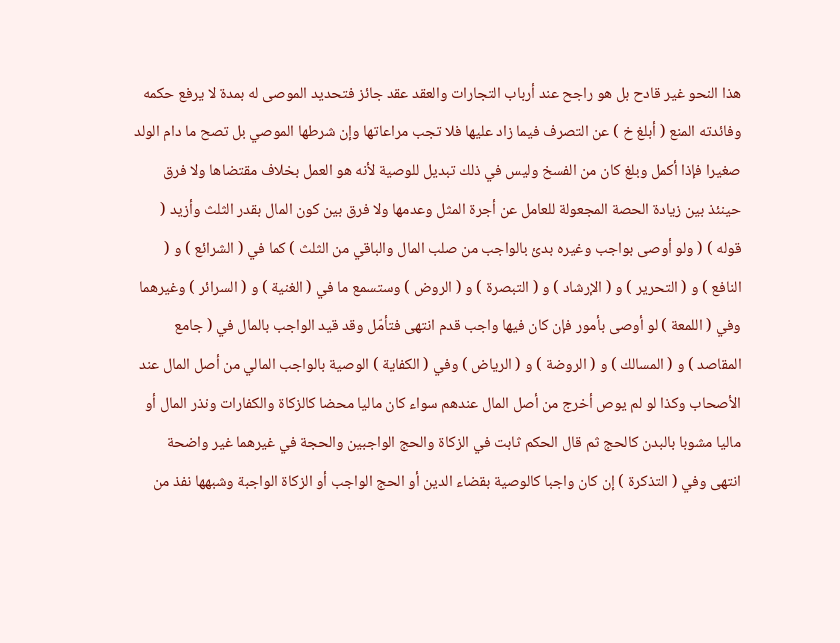هذا النحو غير قادح بل هو راجح عند أرباب التجارات والعقد عقد جائز فتحديد الموصى له بمدة لا يرفع حكمه وفائدته المنع ( أبلغ خ ) عن التصرف فيما زاد عليها فلا تجب مراعاتها وإن شرطها الموصي بل تصح ما دام الولد صغيرا فإذا أكمل وبلغ كان من الفسخ وليس في ذلك تبديل للوصية لأنه هو العمل بخلاف مقتضاها ولا فرق حينئذ بين زيادة الحصة المجعولة للعامل عن أجرة المثل وعدمها ولا فرق بين كون المال بقدر الثلث وأزيد ( قوله ) ( ولو أوصى بواجب وغيره بدئ بالواجب من صلب المال والباقي من الثلث ) كما في ( الشرائع ) و ( النافع ) و ( التحرير ) و ( الإرشاد ) و ( التبصرة ) و ( الروض ) وستسمع ما في ( الغنية ) و ( السرائر ) وغيرهما وفي ( اللمعة ) لو أوصى بأمور فإن كان فيها واجب قدم انتهى فتأمّل وقد قيد الواجب بالمال في ( جامع المقاصد ) و ( المسالك ) و ( الروضة ) و ( الرياض ) وفي ( الكفاية ) الوصية بالواجب المالي من أصل المال عند الأصحاب وكذا لو لم يوص أخرج من أصل المال عندهم سواء كان ماليا محضا كالزكاة والكفارات ونذر المال أو ماليا مشوبا بالبدن كالحج ثم قال الحكم ثابت في الزكاة والحج الواجبين والحجة في غيرهما غير واضحة انتهى وفي ( التذكرة ) إن كان واجبا كالوصية بقضاء الدين أو الحج الواجب أو الزكاة الواجبة وشبهها نفذ من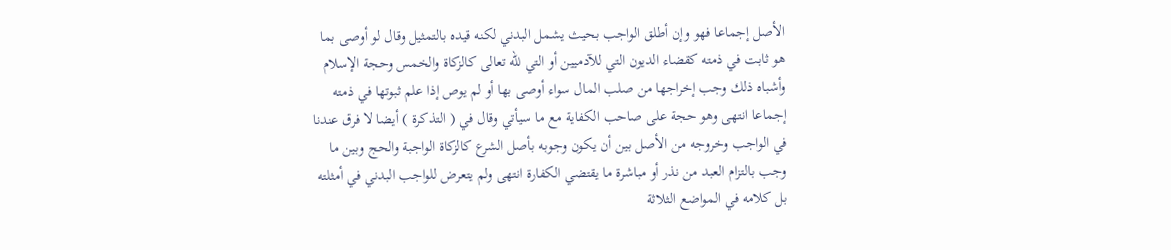الأصل إجماعا فهو وإن أطلق الواجب بحيث يشمل البدني لكنه قيده بالتمثيل وقال لو أوصى بما هو ثابت في ذمته كقضاء الديون التي للآدميين أو التي للّه تعالى كالزكاة والخمس وحجة الإسلام وأشباه ذلك وجب إخراجها من صلب المال سواء أوصى بها أو لم يوص إذا علم ثبوتها في ذمته إجماعا انتهى وهو حجة على صاحب الكفاية مع ما سيأتي وقال في ( التذكرة ) أيضا لا فرق عندنا في الواجب وخروجه من الأصل بين أن يكون وجوبه بأصل الشرع كالزكاة الواجبة والحج وبين ما وجب بالتزام العبد من نذر أو مباشرة ما يقتضي الكفارة انتهى ولم يتعرض للواجب البدني في أمثلته بل كلامه في المواضع الثلاثة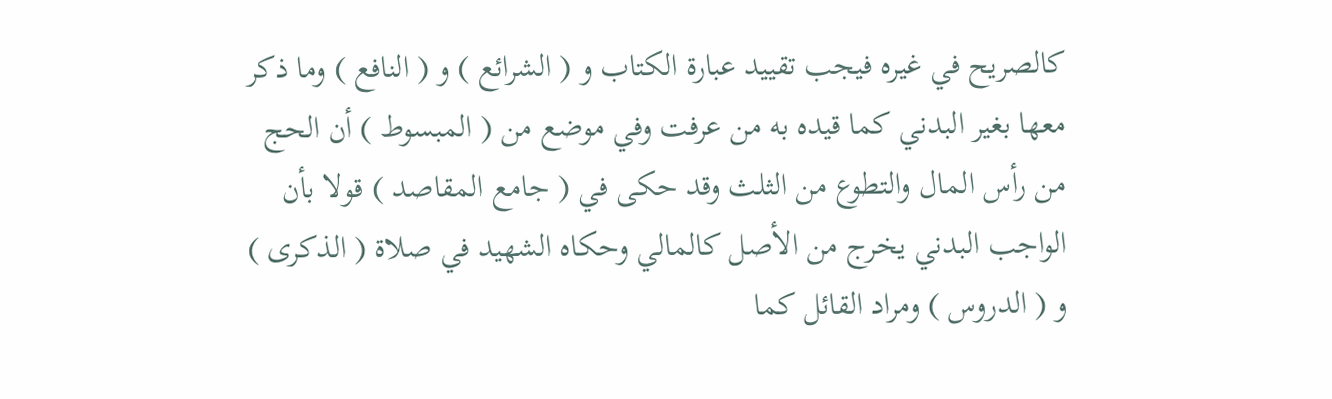كالصريح في غيره فيجب تقييد عبارة الكتاب و ( الشرائع ) و ( النافع ) وما ذكر معها بغير البدني كما قيده به من عرفت وفي موضع من ( المبسوط ) أن الحج من رأس المال والتطوع من الثلث وقد حكى في ( جامع المقاصد ) قولا بأن الواجب البدني يخرج من الأصل كالمالي وحكاه الشهيد في صلاة ( الذكرى ) و ( الدروس ) ومراد القائل كما